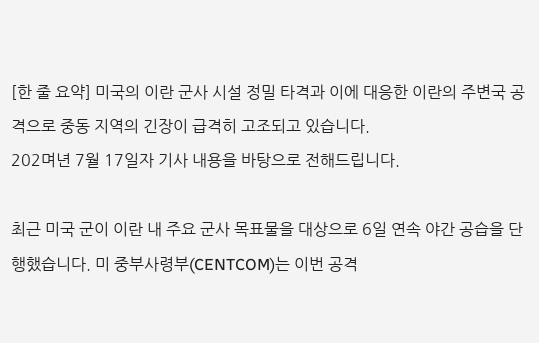[한 줄 요약] 미국의 이란 군사 시설 정밀 타격과 이에 대응한 이란의 주변국 공격으로 중동 지역의 긴장이 급격히 고조되고 있습니다.
202며년 7월 17일자 기사 내용을 바탕으로 전해드립니다.

최근 미국 군이 이란 내 주요 군사 목표물을 대상으로 6일 연속 야간 공습을 단행했습니다. 미 중부사령부(CENTCOM)는 이번 공격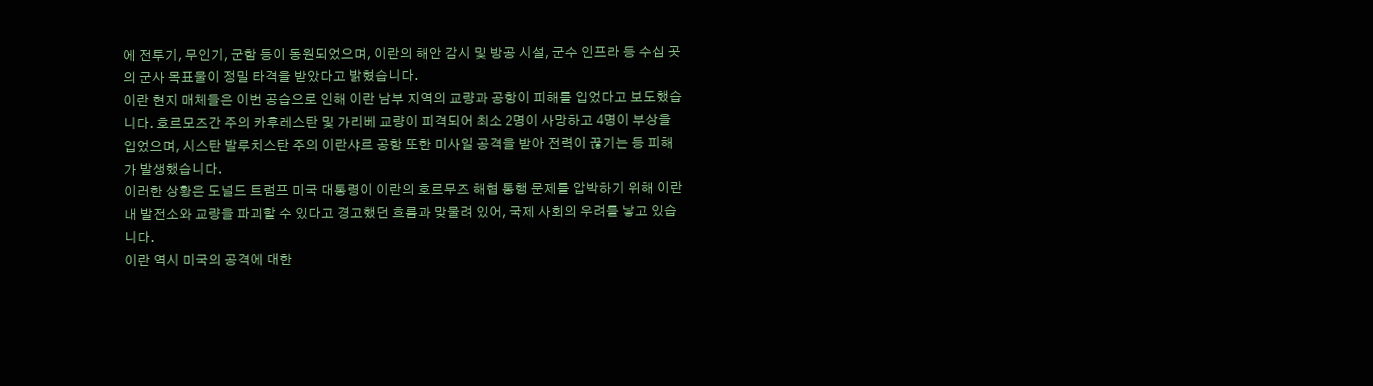에 전투기, 무인기, 군함 등이 동원되었으며, 이란의 해안 감시 및 방공 시설, 군수 인프라 등 수십 곳의 군사 목표물이 정밀 타격을 받았다고 밝혔습니다.
이란 현지 매체들은 이번 공습으로 인해 이란 남부 지역의 교량과 공항이 피해를 입었다고 보도했습니다. 호르모즈간 주의 카후레스탄 및 가리베 교량이 피격되어 최소 2명이 사망하고 4명이 부상을 입었으며, 시스탄 발루치스탄 주의 이란샤르 공항 또한 미사일 공격을 받아 전력이 끊기는 등 피해가 발생했습니다.
이러한 상황은 도널드 트럼프 미국 대통령이 이란의 호르무즈 해협 통행 문제를 압박하기 위해 이란 내 발전소와 교량을 파괴할 수 있다고 경고했던 흐름과 맞물려 있어, 국제 사회의 우려를 낳고 있습니다.
이란 역시 미국의 공격에 대한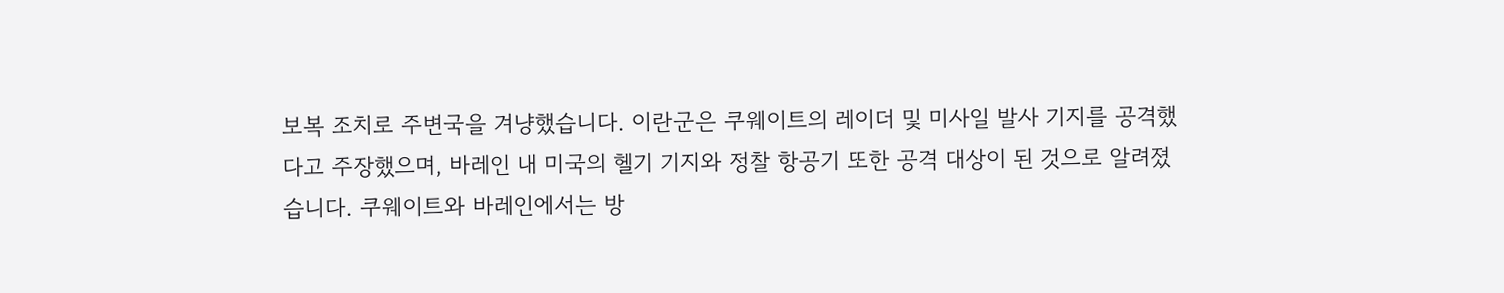보복 조치로 주변국을 겨냥했습니다. 이란군은 쿠웨이트의 레이더 및 미사일 발사 기지를 공격했다고 주장했으며, 바레인 내 미국의 헬기 기지와 정찰 항공기 또한 공격 대상이 된 것으로 알려졌습니다. 쿠웨이트와 바레인에서는 방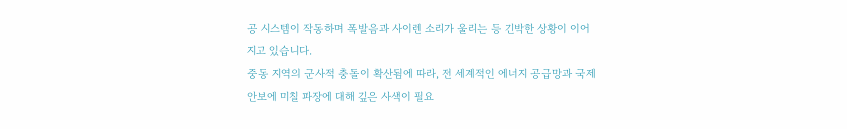공 시스템이 작동하며 폭발음과 사이렌 소리가 울리는 등 긴박한 상황이 이어지고 있습니다.
중동 지역의 군사적 충돌이 확산됨에 따라, 전 세계적인 에너지 공급망과 국제 안보에 미칠 파장에 대해 깊은 사색이 필요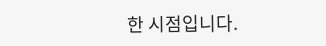한 시점입니다.